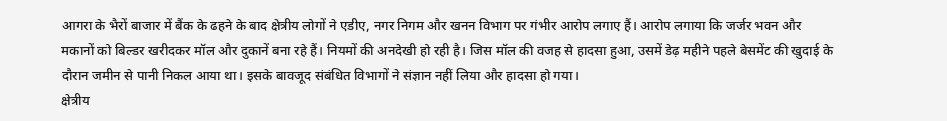आगरा के भैरों बाजार में बैंक के ढहने के बाद क्षेत्रीय लोगों ने एडीए, नगर निगम और खनन विभाग पर गंभीर आरोप लगाए हैं। आरोप लगाया कि जर्जर भवन और मकानों को बिल्डर खरीदकर मॉल और दुकानें बना रहे हैं। नियमों की अनदेखी हो रही है। जिस मॉल की वजह से हादसा हुआ, उसमें डेढ़ महीने पहले बेसमेंट की खुदाई के दौरान जमीन से पानी निकल आया था। इसके बावजूद संबंधित विभागों ने संज्ञान नहीं लिया और हादसा हो गया।
क्षेत्रीय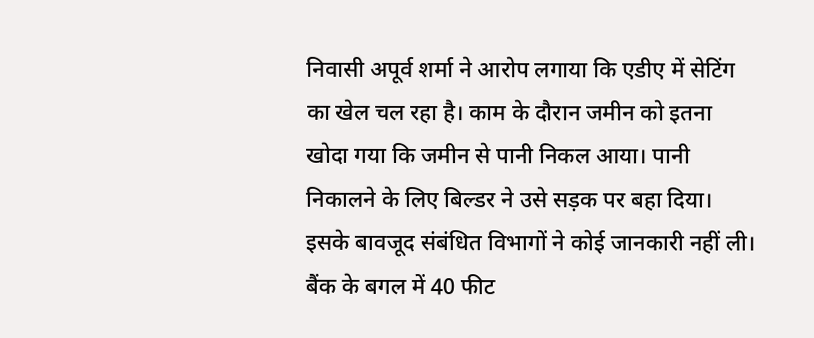निवासी अपूर्व शर्मा ने आरोप लगाया कि एडीए में सेटिंग का खेल चल रहा है। काम के दौरान जमीन को इतना खोदा गया कि जमीन से पानी निकल आया। पानी निकालने के लिए बिल्डर ने उसे सड़क पर बहा दिया। इसके बावजूद संबंधित विभागों ने कोई जानकारी नहीं ली। बैंक के बगल में 40 फीट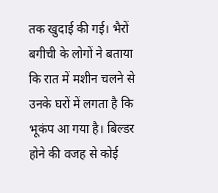तक खुदाई की गई। भैरों बगीची के लोगों ने बताया कि रात में मशीन चलने से उनके घरों में लगता है कि भूकंप आ गया है। बिल्डर होने की वजह से कोई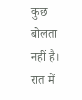कुछ बोलता नहीं है। रात में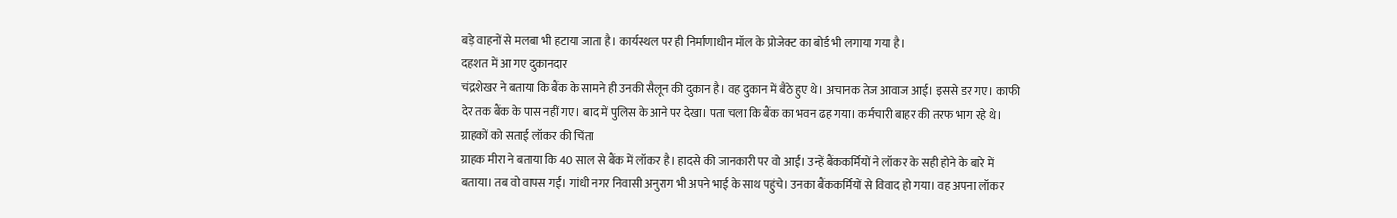बड़े वाहनों से मलबा भी हटाया जाता है। कार्यस्थल पर ही निर्माणाधीन मॉल के प्रोजेक्ट का बोर्ड भी लगाया गया है।
दहशत में आ गए दुकानदार
चंद्रशेखर ने बताया कि बैंक के सामने ही उनकी सैलून की दुकान है। वह दुकान में बैठे हुए थे। अचानक तेज आवाज आई। इससे डर गए। काफी देर तक बैंक के पास नहीं गए। बाद में पुलिस के आने पर देखा। पता चला कि बैंक का भवन ढह गया। कर्मचारी बाहर की तरफ भाग रहे थे।
ग्राहकों को सताई लॉकर की चिंता
ग्राहक मीरा ने बताया कि 40 साल से बैंक में लॉकर है। हादसे की जानकारी पर वो आईं। उन्हें बैंककर्मियों ने लॉकर के सही होने के बारे में बताया। तब वो वापस गईं। गांधी नगर निवासी अनुराग भी अपने भाई के साथ पहुंचे। उनका बैंककर्मियों से विवाद हो गया। वह अपना लॉकर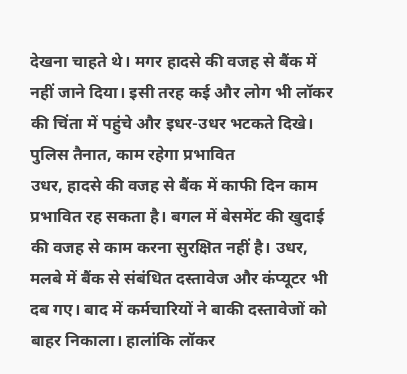देखना चाहते थे। मगर हादसे की वजह से बैंक में नहीं जाने दिया। इसी तरह कई और लोग भी लॉकर की चिंता में पहुंचे और इधर-उधर भटकते दिखे।
पुलिस तैनात, काम रहेगा प्रभावित
उधर, हादसे की वजह से बैंक में काफी दिन काम प्रभावित रह सकता है। बगल में बेसमेंट की खुदाई की वजह से काम करना सुरक्षित नहीं है। उधर, मलबे में बैंक से संबंधित दस्तावेज और कंप्यूटर भी दब गए। बाद में कर्मचारियों ने बाकी दस्तावेजों को बाहर निकाला। हालांकि लॉकर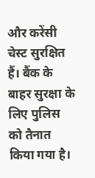और करेंसी चेस्ट सुरक्षित हैं। बैंक के बाहर सुरक्षा के लिए पुलिस को तैनात किया गया है।